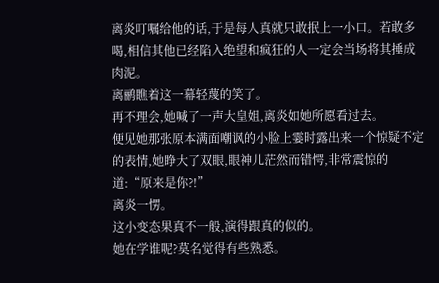离炎叮嘱给他的话,于是每人真就只敢抿上一小口。若敢多喝,相信其他已经陷入绝望和疯狂的人一定会当场将其捶成肉泥。
离鹂瞧着这一幕轻蔑的笑了。
再不理会,她喊了一声大皇姐,离炎如她所愿看过去。
便见她那张原本满面嘲讽的小脸上霎时露出来一个惊疑不定的表情,她睁大了双眼,眼神儿茫然而错愕,非常震惊的道:“原来是你?!”
离炎一愣。
这小变态果真不一般,演得跟真的似的。
她在学谁呢?莫名觉得有些熟悉。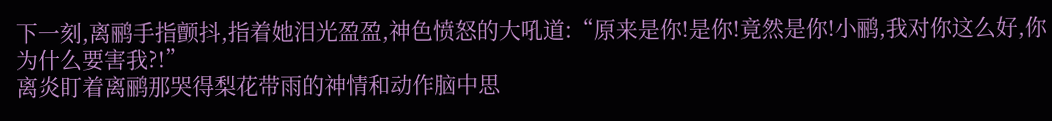下一刻,离鹂手指颤抖,指着她泪光盈盈,神色愤怒的大吼道:“原来是你!是你!竟然是你!小鹂,我对你这么好,你为什么要害我?!”
离炎盯着离鹂那哭得梨花带雨的神情和动作脑中思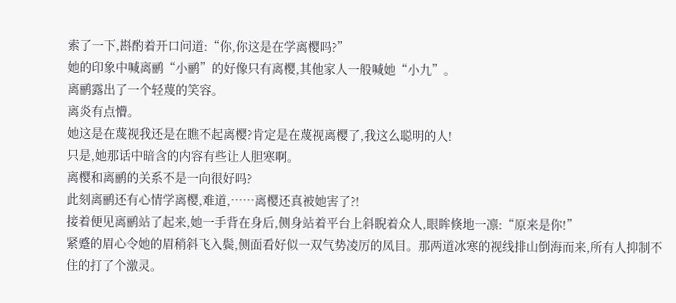索了一下,斟酌着开口问道:“你,你这是在学离樱吗?”
她的印象中喊离鹂“小鹂”的好像只有离樱,其他家人一般喊她“小九”。
离鹂露出了一个轻蔑的笑容。
离炎有点懵。
她这是在蔑视我还是在瞧不起离樱?肯定是在蔑视离樱了,我这么聪明的人!
只是,她那话中暗含的内容有些让人胆寒啊。
离樱和离鹂的关系不是一向很好吗?
此刻离鹂还有心情学离樱,难道,……离樱还真被她害了?!
接着便见离鹂站了起来,她一手背在身后,侧身站着平台上斜睨着众人,眼眸倏地一凛:“原来是你!”
紧蹙的眉心令她的眉稍斜飞入鬓,侧面看好似一双气势凌厉的凤目。那两道冰寒的视线排山倒海而来,所有人抑制不住的打了个激灵。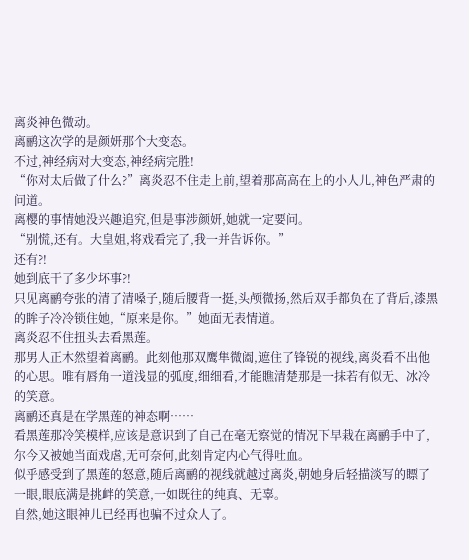离炎神色微动。
离鹂这次学的是颜妍那个大变态。
不过,神经病对大变态,神经病完胜!
“你对太后做了什么?”离炎忍不住走上前,望着那高高在上的小人儿,神色严肃的问道。
离樱的事情她没兴趣追究,但是事涉颜妍,她就一定要问。
“别慌,还有。大皇姐,将戏看完了,我一并告诉你。”
还有?!
她到底干了多少坏事?!
只见离鹂夸张的清了清嗓子,随后腰背一挺,头颅微扬,然后双手都负在了背后,漆黑的眸子冷冷锁住她,“原来是你。”她面无表情道。
离炎忍不住扭头去看黑莲。
那男人正木然望着离鹂。此刻他那双鹰隼微阖,遮住了锋锐的视线,离炎看不出他的心思。唯有唇角一道浅显的弧度,细细看,才能瞧清楚那是一抹若有似无、冰冷的笑意。
离鹂还真是在学黑莲的神态啊……
看黑莲那冷笑模样,应该是意识到了自己在毫无察觉的情况下早栽在离鹂手中了,尔今又被她当面戏虐,无可奈何,此刻肯定内心气得吐血。
似乎感受到了黑莲的怒意,随后离鹂的视线就越过离炎,朝她身后轻描淡写的瞟了一眼,眼底满是挑衅的笑意,一如既往的纯真、无辜。
自然,她这眼神儿已经再也骗不过众人了。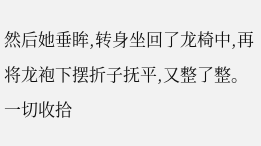然后她垂眸,转身坐回了龙椅中,再将龙袍下摆折子抚平,又整了整。一切收拾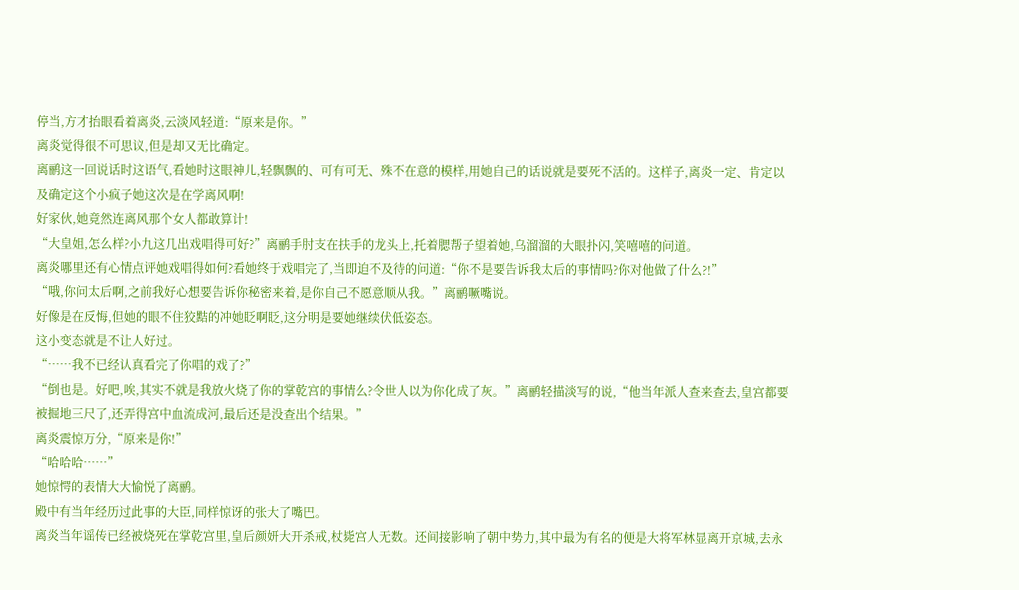停当,方才抬眼看着离炎,云淡风轻道:“原来是你。”
离炎觉得很不可思议,但是却又无比确定。
离鹂这一回说话时这语气,看她时这眼神儿,轻飘飘的、可有可无、殊不在意的模样,用她自己的话说就是要死不活的。这样子,离炎一定、肯定以及确定这个小疯子她这次是在学离风啊!
好家伙,她竟然连离风那个女人都敢算计!
“大皇姐,怎么样?小九这几出戏唱得可好?”离鹂手肘支在扶手的龙头上,托着腮帮子望着她,乌溜溜的大眼扑闪,笑嘻嘻的问道。
离炎哪里还有心情点评她戏唱得如何?看她终于戏唱完了,当即迫不及待的问道:“你不是要告诉我太后的事情吗?你对他做了什么?!”
“哦,你问太后啊,之前我好心想要告诉你秘密来着,是你自己不愿意顺从我。”离鹂噘嘴说。
好像是在反悔,但她的眼不住狡黠的冲她眨啊眨,这分明是要她继续伏低姿态。
这小变态就是不让人好过。
“……我不已经认真看完了你唱的戏了?”
“倒也是。好吧,唉,其实不就是我放火烧了你的掌乾宫的事情么?令世人以为你化成了灰。”离鹂轻描淡写的说,“他当年派人查来查去,皇宫都要被掘地三尺了,还弄得宫中血流成河,最后还是没查出个结果。”
离炎震惊万分,“原来是你!”
“哈哈哈……”
她惊愕的表情大大愉悦了离鹂。
殿中有当年经历过此事的大臣,同样惊讶的张大了嘴巴。
离炎当年谣传已经被烧死在掌乾宫里,皇后颜妍大开杀戒,杖毙宫人无数。还间接影响了朝中势力,其中最为有名的便是大将军林显离开京城,去永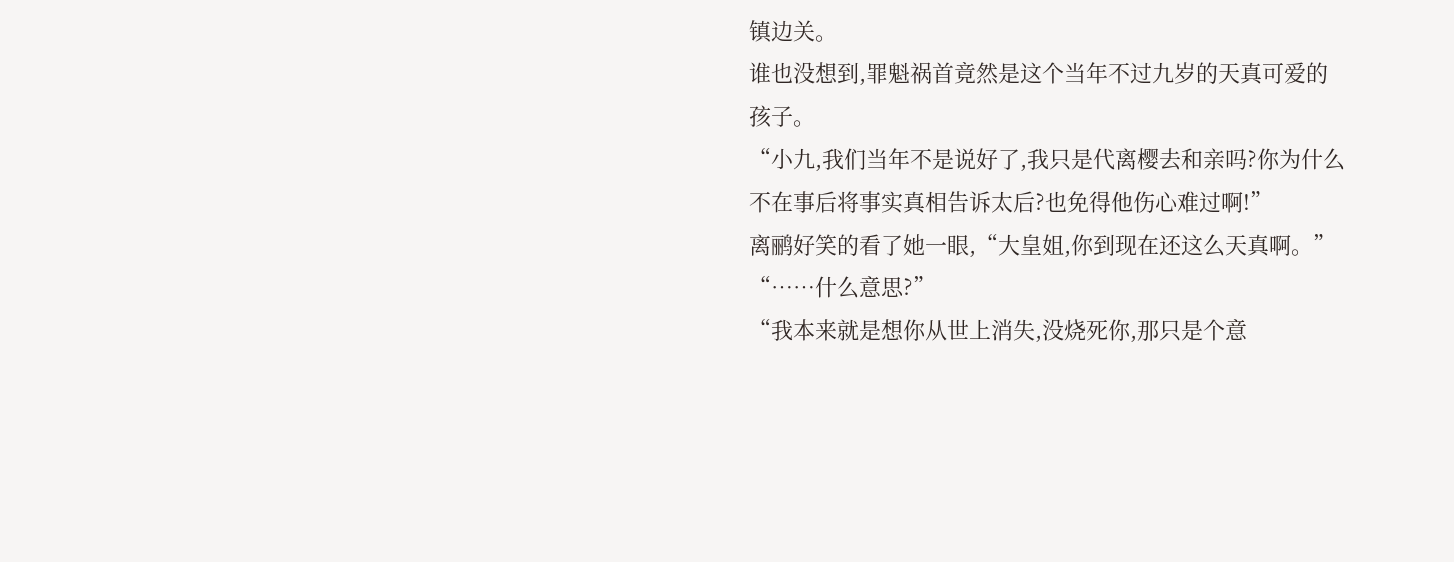镇边关。
谁也没想到,罪魁祸首竟然是这个当年不过九岁的天真可爱的孩子。
“小九,我们当年不是说好了,我只是代离樱去和亲吗?你为什么不在事后将事实真相告诉太后?也免得他伤心难过啊!”
离鹂好笑的看了她一眼,“大皇姐,你到现在还这么天真啊。”
“……什么意思?”
“我本来就是想你从世上消失,没烧死你,那只是个意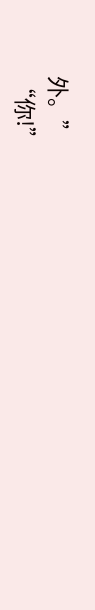外。”
“你!”